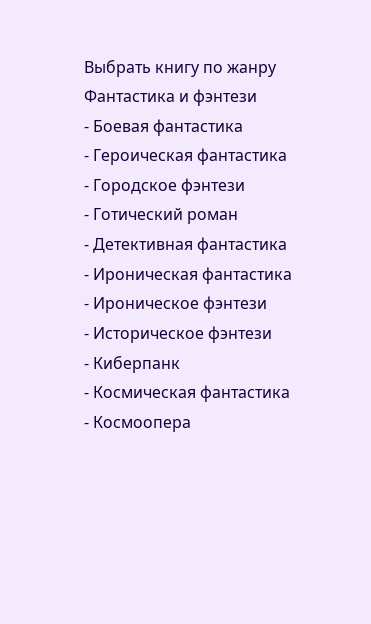Выбрать книгу по жанру
Фантастика и фэнтези
- Боевая фантастика
- Героическая фантастика
- Городское фэнтези
- Готический роман
- Детективная фантастика
- Ироническая фантастика
- Ироническое фэнтези
- Историческое фэнтези
- Киберпанк
- Космическая фантастика
- Космоопера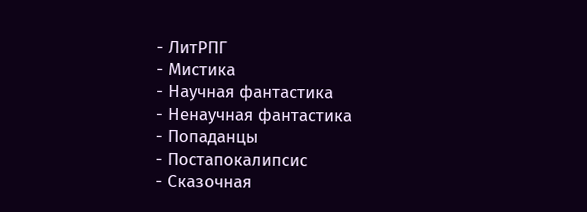- ЛитРПГ
- Мистика
- Научная фантастика
- Ненаучная фантастика
- Попаданцы
- Постапокалипсис
- Сказочная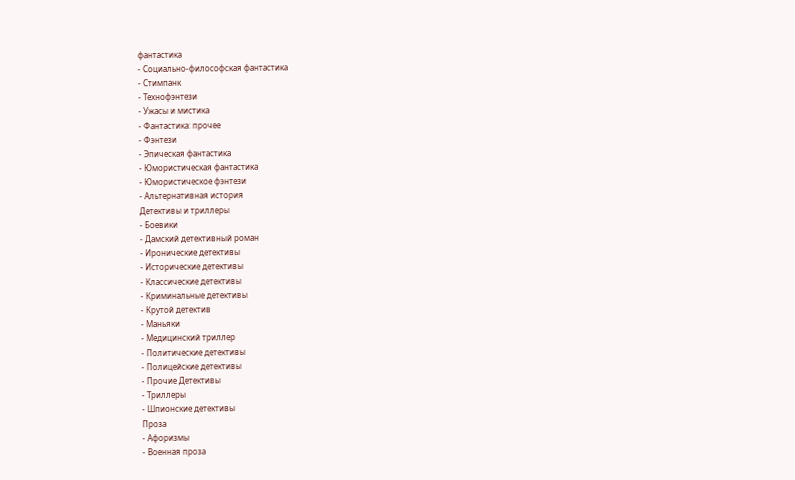фантастика
- Социально-философская фантастика
- Стимпанк
- Технофэнтези
- Ужасы и мистика
- Фантастика: прочее
- Фэнтези
- Эпическая фантастика
- Юмористическая фантастика
- Юмористическое фэнтези
- Альтернативная история
Детективы и триллеры
- Боевики
- Дамский детективный роман
- Иронические детективы
- Исторические детективы
- Классические детективы
- Криминальные детективы
- Крутой детектив
- Маньяки
- Медицинский триллер
- Политические детективы
- Полицейские детективы
- Прочие Детективы
- Триллеры
- Шпионские детективы
Проза
- Афоризмы
- Военная проза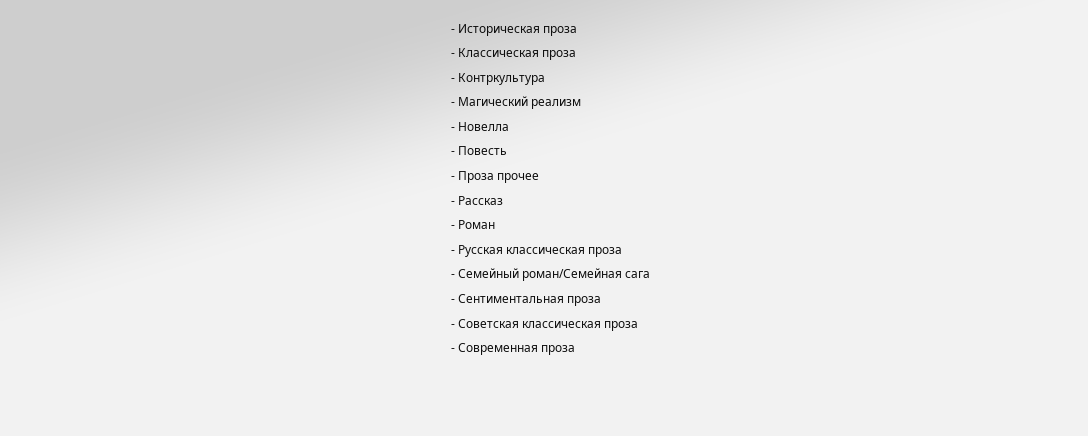- Историческая проза
- Классическая проза
- Контркультура
- Магический реализм
- Новелла
- Повесть
- Проза прочее
- Рассказ
- Роман
- Русская классическая проза
- Семейный роман/Семейная сага
- Сентиментальная проза
- Советская классическая проза
- Современная проза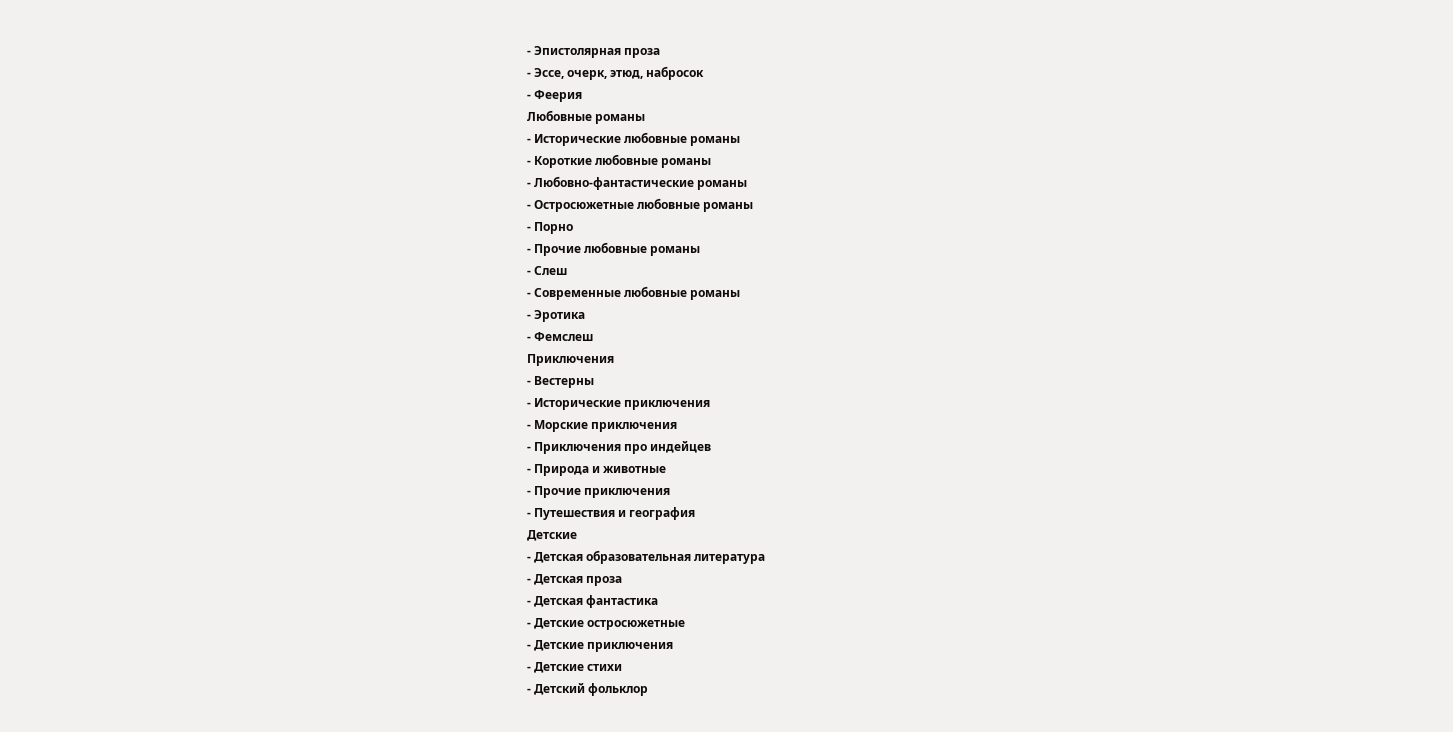- Эпистолярная проза
- Эссе, очерк, этюд, набросок
- Феерия
Любовные романы
- Исторические любовные романы
- Короткие любовные романы
- Любовно-фантастические романы
- Остросюжетные любовные романы
- Порно
- Прочие любовные романы
- Слеш
- Современные любовные романы
- Эротика
- Фемслеш
Приключения
- Вестерны
- Исторические приключения
- Морские приключения
- Приключения про индейцев
- Природа и животные
- Прочие приключения
- Путешествия и география
Детские
- Детская образовательная литература
- Детская проза
- Детская фантастика
- Детские остросюжетные
- Детские приключения
- Детские стихи
- Детский фольклор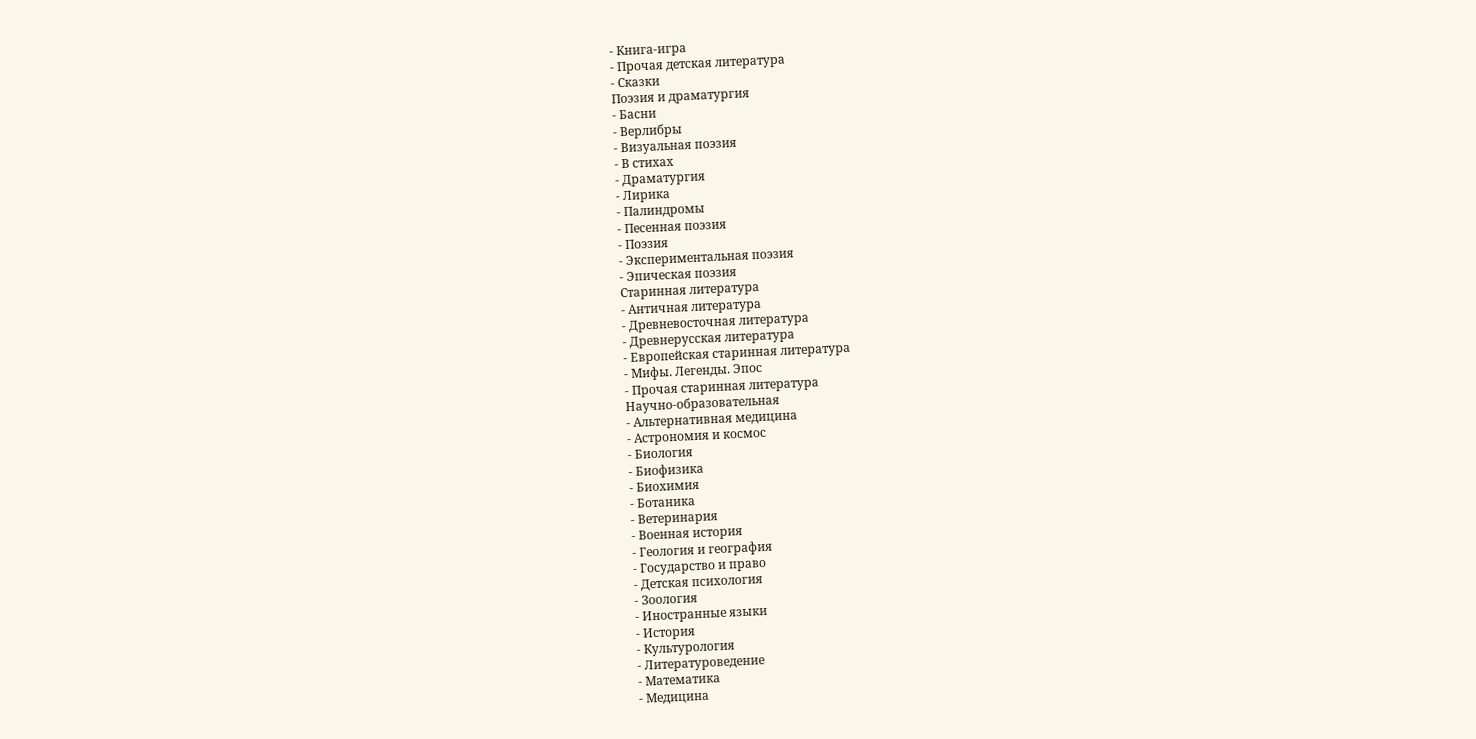- Книга-игра
- Прочая детская литература
- Сказки
Поэзия и драматургия
- Басни
- Верлибры
- Визуальная поэзия
- В стихах
- Драматургия
- Лирика
- Палиндромы
- Песенная поэзия
- Поэзия
- Экспериментальная поэзия
- Эпическая поэзия
Старинная литература
- Античная литература
- Древневосточная литература
- Древнерусская литература
- Европейская старинная литература
- Мифы. Легенды. Эпос
- Прочая старинная литература
Научно-образовательная
- Альтернативная медицина
- Астрономия и космос
- Биология
- Биофизика
- Биохимия
- Ботаника
- Ветеринария
- Военная история
- Геология и география
- Государство и право
- Детская психология
- Зоология
- Иностранные языки
- История
- Культурология
- Литературоведение
- Математика
- Медицина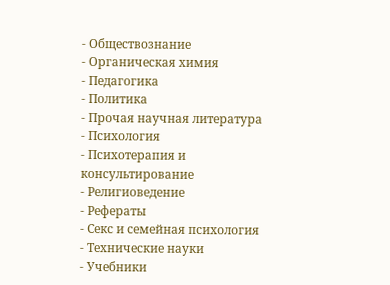- Обществознание
- Органическая химия
- Педагогика
- Политика
- Прочая научная литература
- Психология
- Психотерапия и консультирование
- Религиоведение
- Рефераты
- Секс и семейная психология
- Технические науки
- Учебники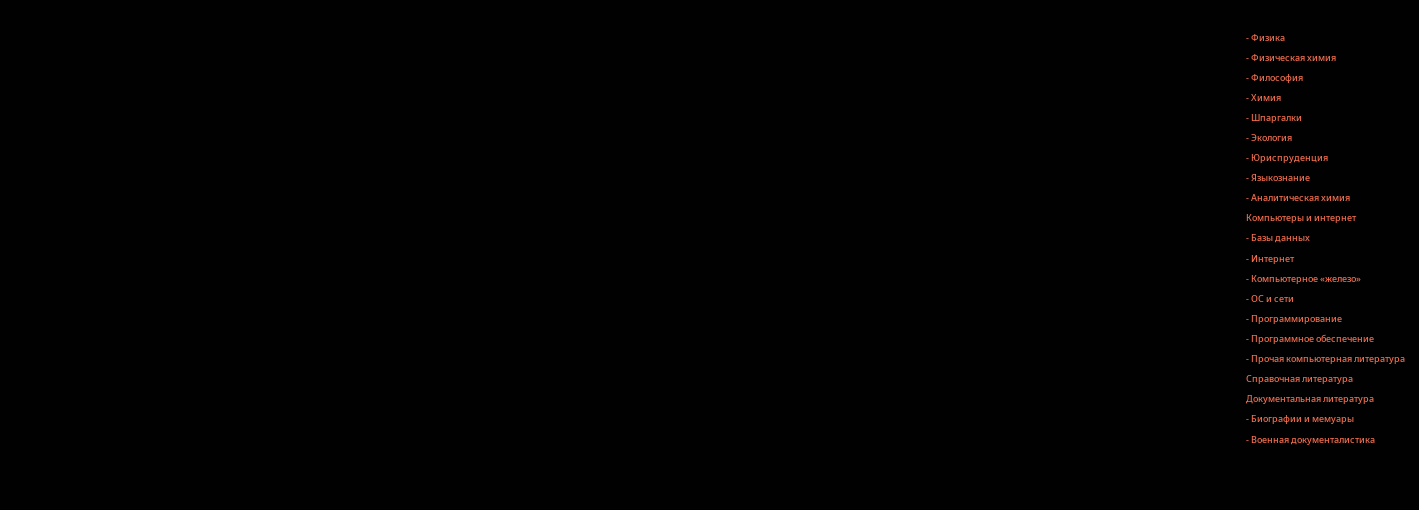- Физика
- Физическая химия
- Философия
- Химия
- Шпаргалки
- Экология
- Юриспруденция
- Языкознание
- Аналитическая химия
Компьютеры и интернет
- Базы данных
- Интернет
- Компьютерное «железо»
- ОС и сети
- Программирование
- Программное обеспечение
- Прочая компьютерная литература
Справочная литература
Документальная литература
- Биографии и мемуары
- Военная документалистика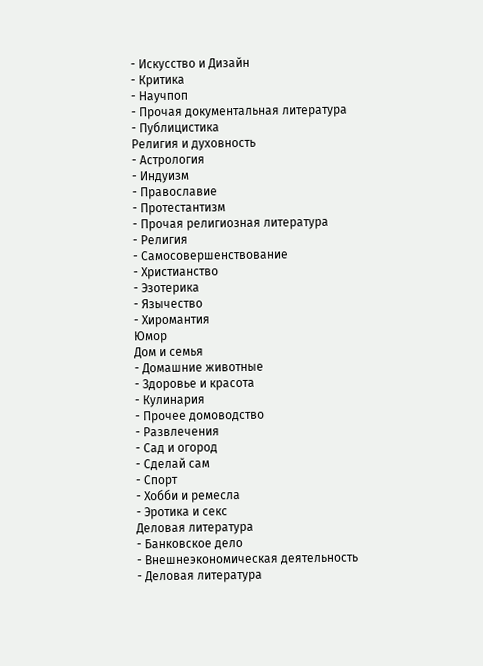- Искусство и Дизайн
- Критика
- Научпоп
- Прочая документальная литература
- Публицистика
Религия и духовность
- Астрология
- Индуизм
- Православие
- Протестантизм
- Прочая религиозная литература
- Религия
- Самосовершенствование
- Христианство
- Эзотерика
- Язычество
- Хиромантия
Юмор
Дом и семья
- Домашние животные
- Здоровье и красота
- Кулинария
- Прочее домоводство
- Развлечения
- Сад и огород
- Сделай сам
- Спорт
- Хобби и ремесла
- Эротика и секс
Деловая литература
- Банковское дело
- Внешнеэкономическая деятельность
- Деловая литература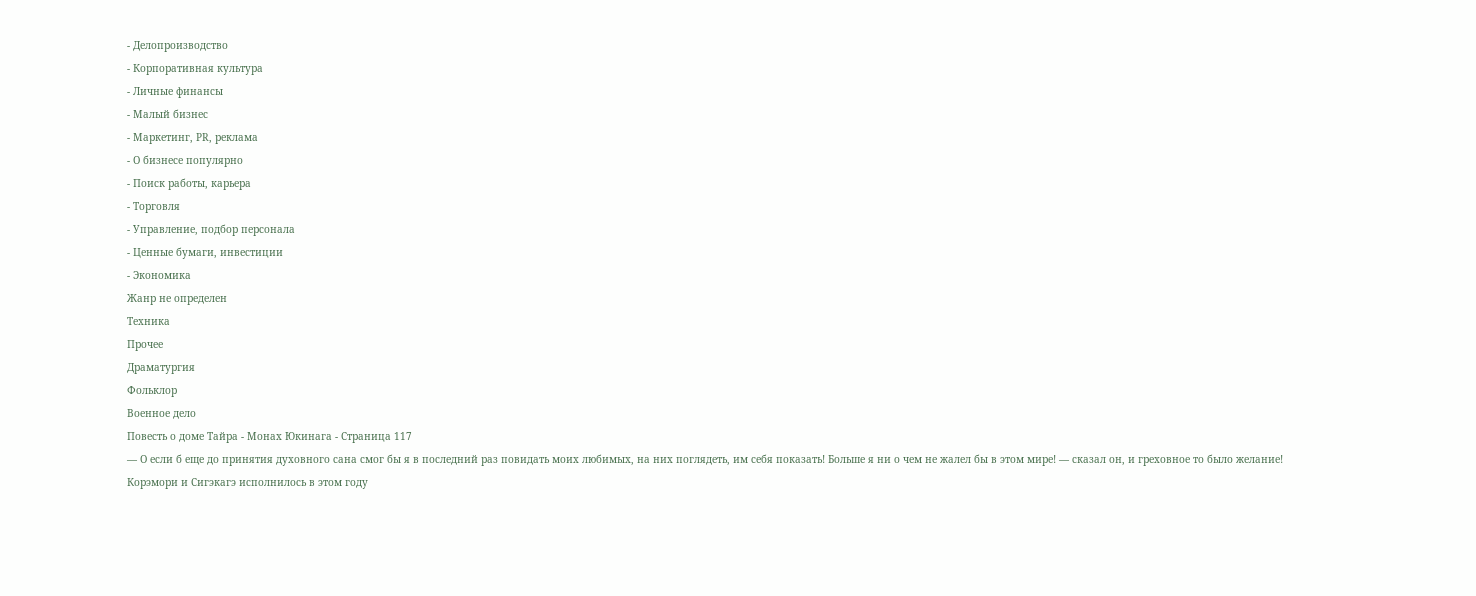- Делопроизводство
- Корпоративная культура
- Личные финансы
- Малый бизнес
- Маркетинг, PR, реклама
- О бизнесе популярно
- Поиск работы, карьера
- Торговля
- Управление, подбор персонала
- Ценные бумаги, инвестиции
- Экономика
Жанр не определен
Техника
Прочее
Драматургия
Фольклор
Военное дело
Повесть о доме Тайра - Монах Юкинага - Страница 117
— О если б еще до принятия духовного сана смог бы я в последний раз повидать моих любимых, на них поглядеть, им себя показать! Больше я ни о чем не жалел бы в этом мире! — сказал он, и греховное то было желание!
Корэмори и Сигэкагэ исполнилось в этом году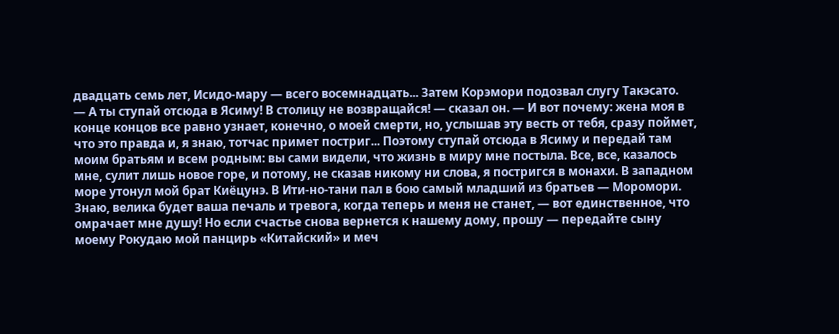двадцать семь лет, Исидо-мару — всего восемнадцать... Затем Корэмори подозвал слугу Такэсато.
— А ты ступай отсюда в Ясиму! В столицу не возвращайся! — сказал он. — И вот почему: жена моя в конце концов все равно узнает, конечно, о моей смерти, но, услышав эту весть от тебя, сразу поймет, что это правда и, я знаю, тотчас примет постриг... Поэтому ступай отсюда в Ясиму и передай там моим братьям и всем родным: вы сами видели, что жизнь в миру мне постыла. Все, все, казалось мне, сулит лишь новое горе, и потому, не сказав никому ни слова, я постригся в монахи. В западном море утонул мой брат Киёцунэ. В Ити-но-тани пал в бою самый младший из братьев — Моромори. Знаю, велика будет ваша печаль и тревога, когда теперь и меня не станет, — вот единственное, что омрачает мне душу! Но если счастье снова вернется к нашему дому, прошу — передайте сыну моему Рокудаю мой панцирь «Китайский» и меч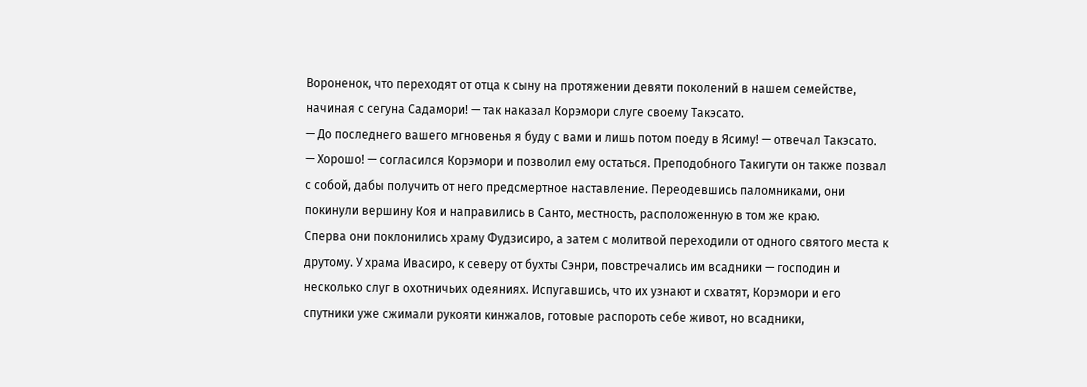Вороненок, что переходят от отца к сыну на протяжении девяти поколений в нашем семействе, начиная с сегуна Садамори! — так наказал Корэмори слуге своему Такэсато.
— До последнего вашего мгновенья я буду с вами и лишь потом поеду в Ясиму! — отвечал Такэсато.
— Хорошо! — согласился Корэмори и позволил ему остаться. Преподобного Такигути он также позвал с собой, дабы получить от него предсмертное наставление. Переодевшись паломниками, они покинули вершину Коя и направились в Санто, местность, расположенную в том же краю.
Сперва они поклонились храму Фудзисиро, а затем с молитвой переходили от одного святого места к друтому. У храма Ивасиро, к северу от бухты Сэнри, повстречались им всадники — господин и несколько слуг в охотничьих одеяниях. Испугавшись, что их узнают и схватят, Корэмори и его спутники уже сжимали рукояти кинжалов, готовые распороть себе живот, но всадники,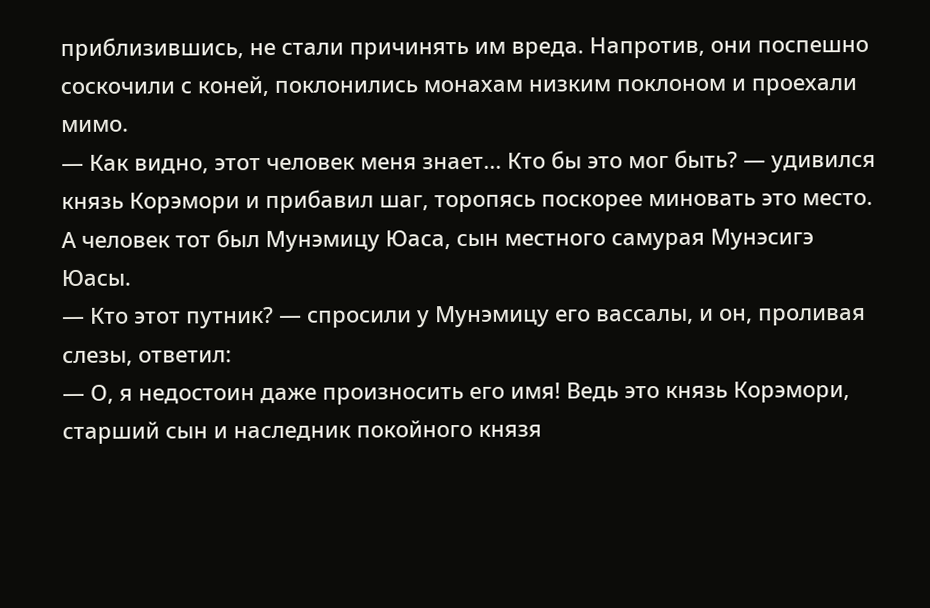приблизившись, не стали причинять им вреда. Напротив, они поспешно соскочили с коней, поклонились монахам низким поклоном и проехали мимо.
— Как видно, этот человек меня знает... Кто бы это мог быть? — удивился князь Корэмори и прибавил шаг, торопясь поскорее миновать это место.
А человек тот был Мунэмицу Юаса, сын местного самурая Мунэсигэ Юасы.
— Кто этот путник? — спросили у Мунэмицу его вассалы, и он, проливая слезы, ответил:
— О, я недостоин даже произносить его имя! Ведь это князь Корэмори, старший сын и наследник покойного князя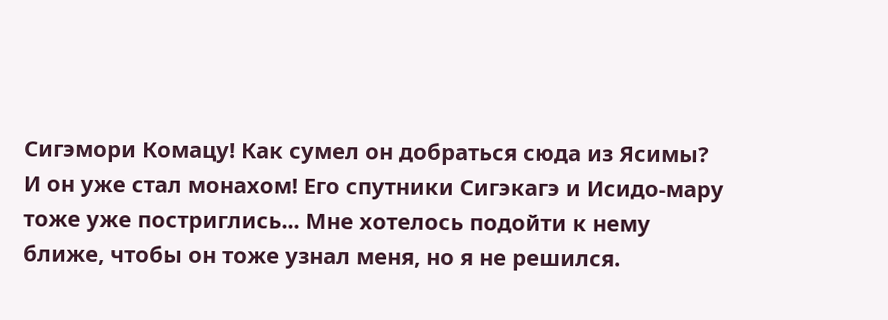Сигэмори Комацу! Как сумел он добраться сюда из Ясимы? И он уже стал монахом! Его спутники Сигэкагэ и Исидо-мару тоже уже постриглись... Мне хотелось подойти к нему ближе, чтобы он тоже узнал меня, но я не решился.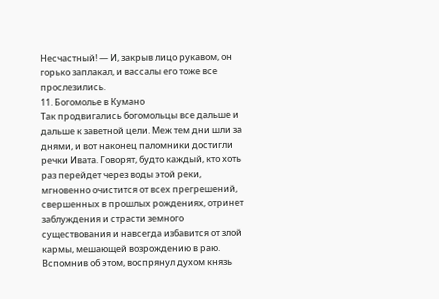Несчастный! — И, закрыв лицо рукавом, он горько заплакал, и вассалы его тоже все прослезились.
11. Богомолье в Кумано
Так продвигались богомольцы все дальше и дальше к заветной цели. Меж тем дни шли за днями, и вот наконец паломники достигли речки Ивата. Говорят, будто каждый, кто хоть раз перейдет через воды этой реки, мгновенно очистится от всех прегрешений, свершенных в прошлых рождениях, отринет заблуждения и страсти земного существования и навсегда избавится от злой кармы, мешающей возрождению в раю. Вспомнив об этом, воспрянул духом князь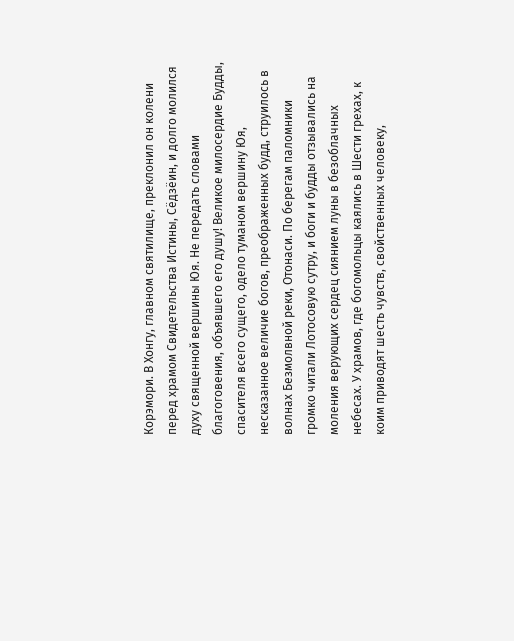Корэмори. В Хонгу, главном святилище, преклонил он колени перед храмом Свидетельства Истины, Сёдзёин, и долго молился духу священной вершины Юя. Не передать словами благоговения, объявшего его душу! Великое милосердие Будды, спасителя всего сущего, одело туманом вершину Юя, несказанное величие богов, преображенных будд, струилось в волнах Безмолвной реки, Отонаси. По берегам паломники громко читали Лотосовую сутру, и боги и будды отзывались на моления верующих сердец сиянием луны в безоблачных небесах. У храмов, где богомольцы каялись в Шести грехах, к коим приводят шесть чувств, свойственных человеку,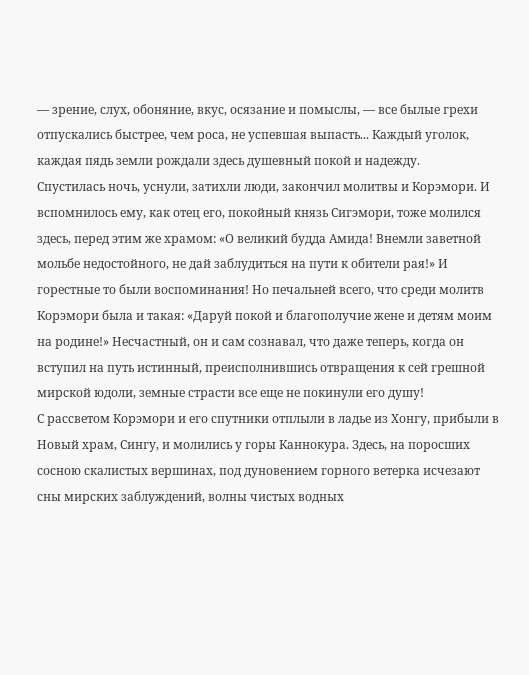— зрение, слух, обоняние, вкус, осязание и помыслы, — все былые грехи отпускались быстрее, чем роса, не успевшая выпасть... Каждый уголок, каждая пядь земли рождали здесь душевный покой и надежду.
Спустилась ночь, уснули, затихли люди, закончил молитвы и Корэмори. И вспомнилось ему, как отец его, покойный князь Сигэмори, тоже молился здесь, перед этим же храмом: «О великий будда Амида! Внемли заветной мольбе недостойного, не дай заблудиться на пути к обители рая!» И горестные то были воспоминания! Но печальней всего, что среди молитв Корэмори была и такая: «Даруй покой и благополучие жене и детям моим на родине!» Несчастный, он и сам сознавал, что даже теперь, когда он вступил на путь истинный, преисполнившись отвращения к сей грешной мирской юдоли, земные страсти все еще не покинули его душу!
С рассветом Корэмори и его спутники отплыли в ладье из Хонгу, прибыли в Новый храм, Сингу, и молились у горы Каннокура. Здесь, на поросших сосною скалистых вершинах, под дуновением горного ветерка исчезают сны мирских заблуждений, волны чистых водных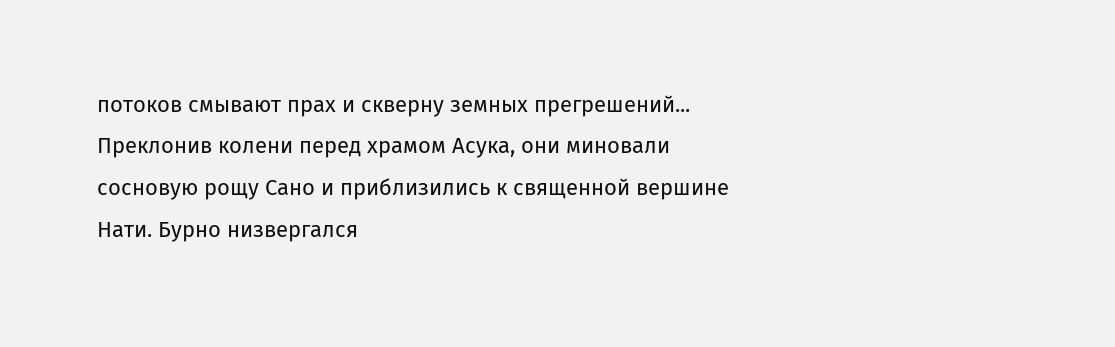потоков смывают прах и скверну земных прегрешений... Преклонив колени перед храмом Асука, они миновали сосновую рощу Сано и приблизились к священной вершине Нати. Бурно низвергался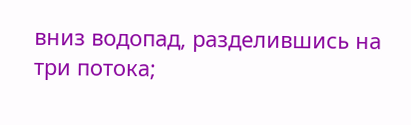вниз водопад, разделившись на три потока;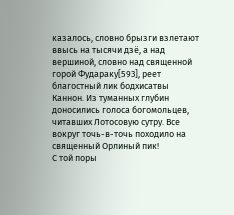казалось, словно брызги взлетают ввысь на тысячи дзё, а над вершиной, словно над священной горой Фудараку[593], реет благостный лик бодхисатвы Каннон. Из туманных глубин доносились голоса богомольцев, читавших Лотосовую сутру. Все вокруг точь-в-точь походило на священный Орлиный пик!
С той поры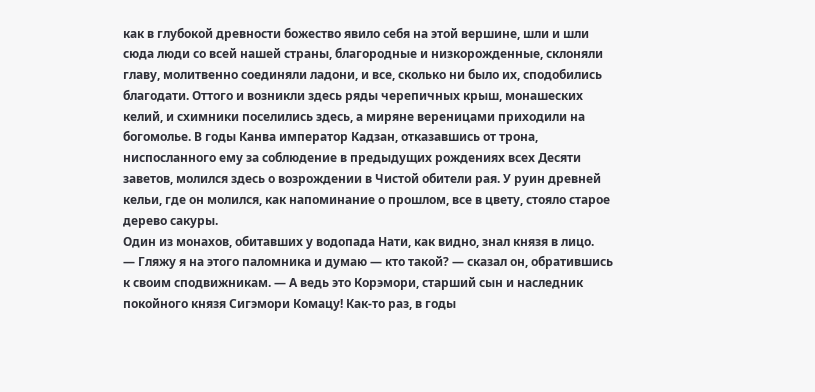как в глубокой древности божество явило себя на этой вершине, шли и шли сюда люди со всей нашей страны, благородные и низкорожденные, склоняли главу, молитвенно соединяли ладони, и все, сколько ни было их, сподобились благодати. Оттого и возникли здесь ряды черепичных крыш, монашеских келий, и схимники поселились здесь, а миряне вереницами приходили на богомолье. В годы Канва император Кадзан, отказавшись от трона, ниспосланного ему за соблюдение в предыдущих рождениях всех Десяти заветов, молился здесь о возрождении в Чистой обители рая. У руин древней кельи, где он молился, как напоминание о прошлом, все в цвету, стояло старое дерево сакуры.
Один из монахов, обитавших у водопада Нати, как видно, знал князя в лицо.
— Гляжу я на этого паломника и думаю — кто такой? — сказал он, обратившись к своим сподвижникам. — А ведь это Корэмори, старший сын и наследник покойного князя Сигэмори Комацу! Как-то раз, в годы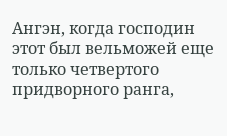Ангэн, когда господин этот был вельможей еще только четвертого придворного ранга,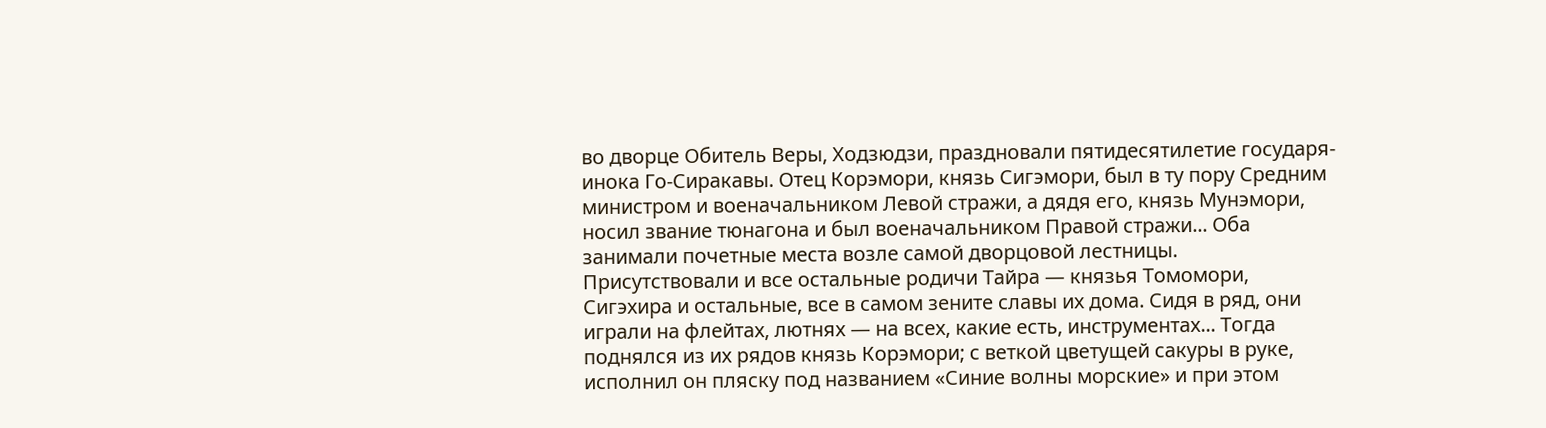во дворце Обитель Веры, Ходзюдзи, праздновали пятидесятилетие государя-инока Го-Сиракавы. Отец Корэмори, князь Сигэмори, был в ту пору Средним министром и военачальником Левой стражи, а дядя его, князь Мунэмори, носил звание тюнагона и был военачальником Правой стражи... Оба занимали почетные места возле самой дворцовой лестницы. Присутствовали и все остальные родичи Тайра — князья Томомори, Сигэхира и остальные, все в самом зените славы их дома. Сидя в ряд, они играли на флейтах, лютнях — на всех, какие есть, инструментах... Тогда поднялся из их рядов князь Корэмори; с веткой цветущей сакуры в руке, исполнил он пляску под названием «Синие волны морские» и при этом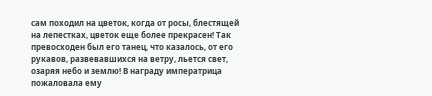сам походил на цветок, когда от росы, блестящей на лепестках, цветок еще более прекрасен! Так превосходен был его танец, что казалось, от его рукавов, развевавшихся на ветру, льется свет, озаряя небо и землю! В награду императрица пожаловала ему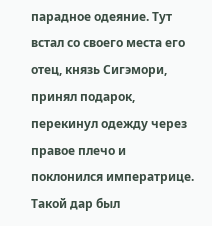парадное одеяние. Тут встал со своего места его отец, князь Сигэмори, принял подарок, перекинул одежду через правое плечо и поклонился императрице. Такой дар был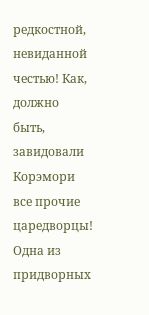редкостной, невиданной честью! Как, должно быть, завидовали Корэмори все прочие царедворцы! Одна из придворных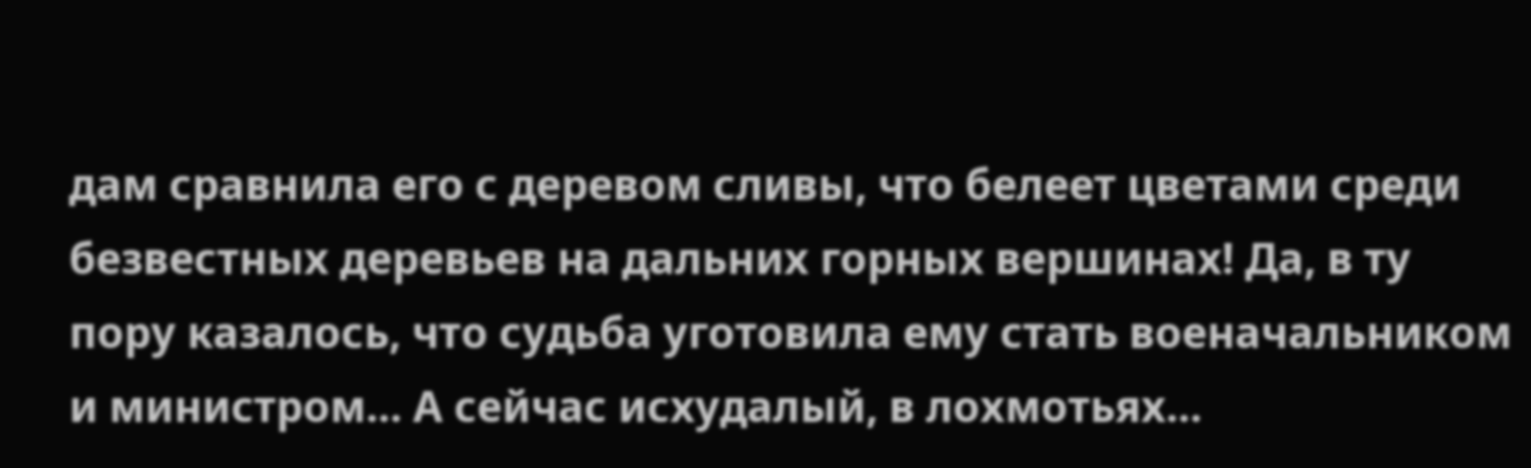дам сравнила его с деревом сливы, что белеет цветами среди безвестных деревьев на дальних горных вершинах! Да, в ту пору казалось, что судьба уготовила ему стать военачальником и министром... А сейчас исхудалый, в лохмотьях...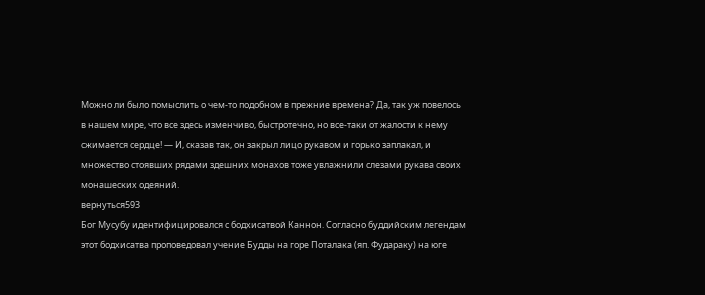Можно ли было помыслить о чем-то подобном в прежние времена? Да, так уж повелось в нашем мире, что все здесь изменчиво, быстротечно, но все-таки от жалости к нему сжимается сердце! — И, сказав так, он закрыл лицо рукавом и горько заплакал, и множество стоявших рядами здешних монахов тоже увлажнили слезами рукава своих монашеских одеяний.
вернуться593
Бог Мусубу идентифицировался с бодхисатвой Каннон. Согласно буддийским легендам этот бодхисатва проповедовал учение Будды на горе Поталака (яп. Фудараку) на юге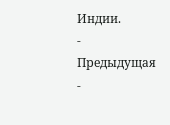Индии.
- Предыдущая
-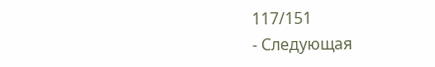117/151
- Следующая